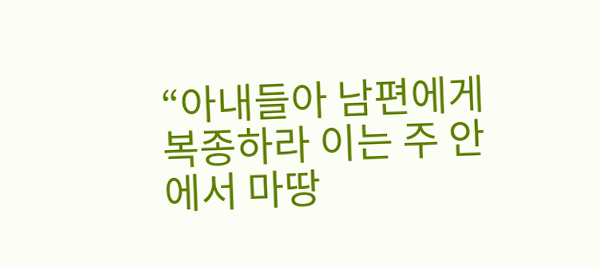“아내들아 남편에게 복종하라 이는 주 안에서 마땅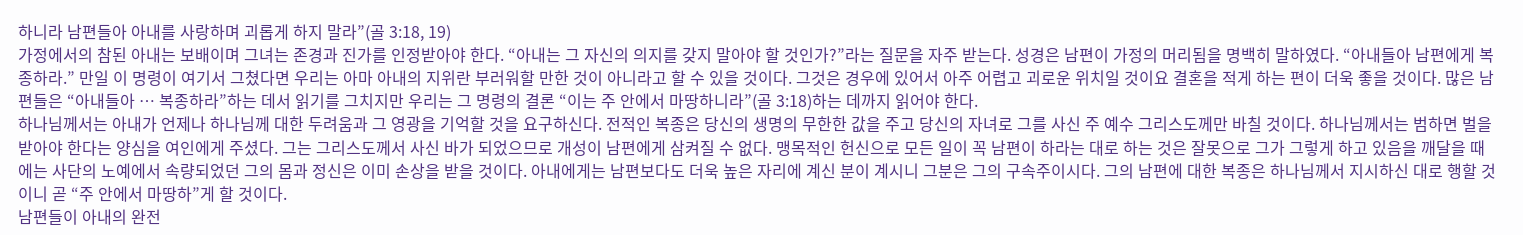하니라 남편들아 아내를 사랑하며 괴롭게 하지 말라”(골 3:18, 19)
가정에서의 참된 아내는 보배이며 그녀는 존경과 진가를 인정받아야 한다. “아내는 그 자신의 의지를 갖지 말아야 할 것인가?”라는 질문을 자주 받는다. 성경은 남편이 가정의 머리됨을 명백히 말하였다. “아내들아 남편에게 복종하라.” 만일 이 명령이 여기서 그쳤다면 우리는 아마 아내의 지위란 부러워할 만한 것이 아니라고 할 수 있을 것이다. 그것은 경우에 있어서 아주 어렵고 괴로운 위치일 것이요 결혼을 적게 하는 편이 더욱 좋을 것이다. 많은 남편들은 “아내들아 … 복종하라”하는 데서 읽기를 그치지만 우리는 그 명령의 결론 “이는 주 안에서 마땅하니라”(골 3:18)하는 데까지 읽어야 한다.
하나님께서는 아내가 언제나 하나님께 대한 두려움과 그 영광을 기억할 것을 요구하신다. 전적인 복종은 당신의 생명의 무한한 값을 주고 당신의 자녀로 그를 사신 주 예수 그리스도께만 바칠 것이다. 하나님께서는 범하면 벌을 받아야 한다는 양심을 여인에게 주셨다. 그는 그리스도께서 사신 바가 되었으므로 개성이 남편에게 삼켜질 수 없다. 맹목적인 헌신으로 모든 일이 꼭 남편이 하라는 대로 하는 것은 잘못으로 그가 그렇게 하고 있음을 깨달을 때에는 사단의 노예에서 속량되었던 그의 몸과 정신은 이미 손상을 받을 것이다. 아내에게는 남편보다도 더욱 높은 자리에 계신 분이 계시니 그분은 그의 구속주이시다. 그의 남편에 대한 복종은 하나님께서 지시하신 대로 행할 것이니 곧 “주 안에서 마땅하”게 할 것이다.
남편들이 아내의 완전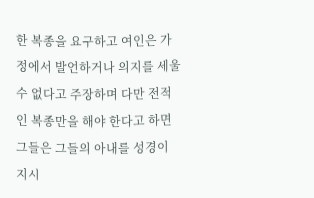한 복종을 요구하고 여인은 가정에서 발언하거나 의지를 세울 수 없다고 주장하며 다만 전적인 복종만을 해야 한다고 하면 그들은 그들의 아내를 성경이 지시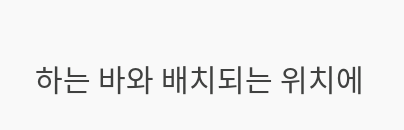하는 바와 배치되는 위치에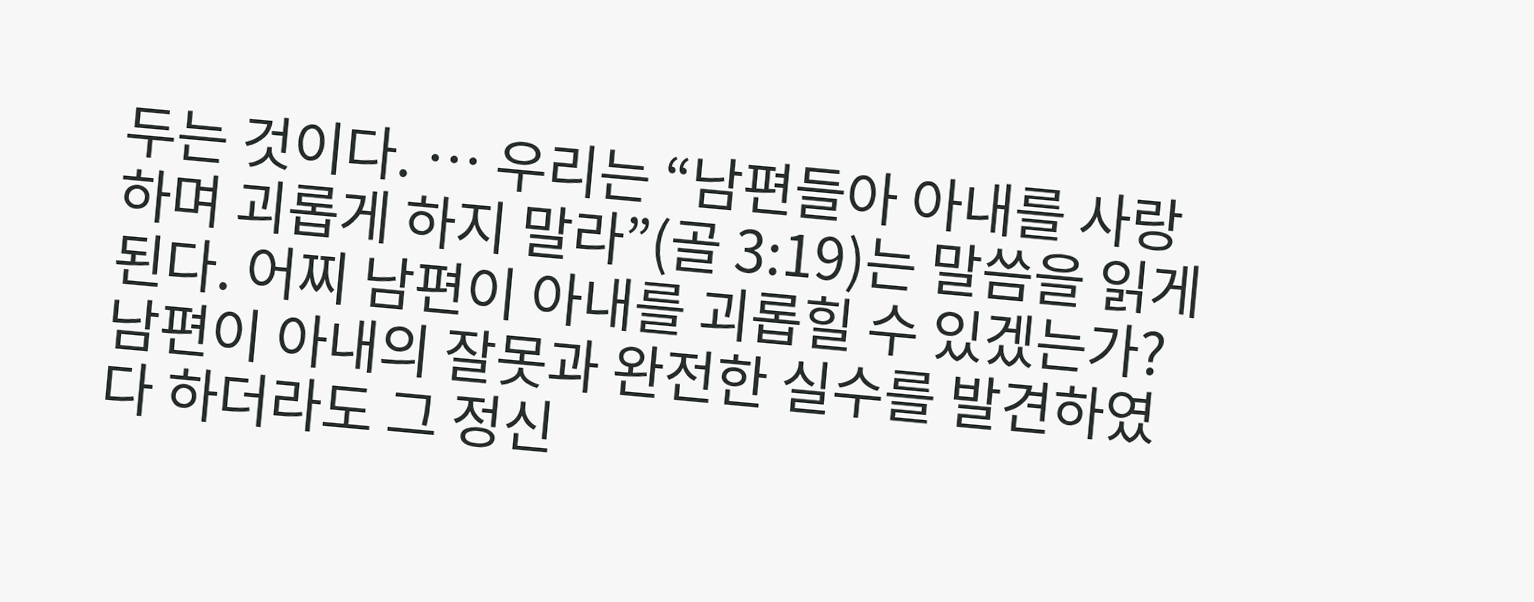두는 것이다. … 우리는 “남편들아 아내를 사랑하며 괴롭게 하지 말라”(골 3:19)는 말씀을 읽게 된다. 어찌 남편이 아내를 괴롭힐 수 있겠는가? 남편이 아내의 잘못과 완전한 실수를 발견하였다 하더라도 그 정신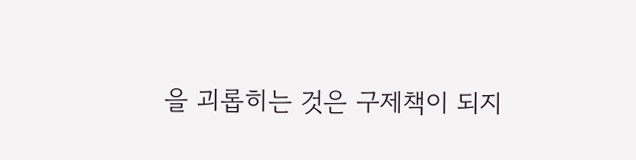을 괴롭히는 것은 구제책이 되지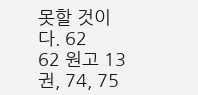못할 것이다. 62
62 원고 13권, 74, 75